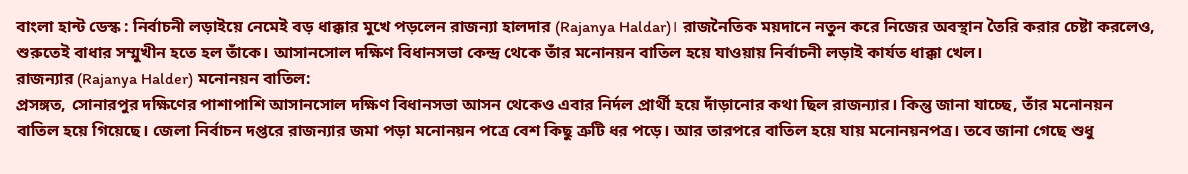বাংলা হান্ট ডেস্ক : নির্বাচনী লড়াইয়ে নেমেই বড় ধাক্কার মুখে পড়লেন রাজন্যা হালদার (Rajanya Haldar)। রাজনৈতিক ময়দানে নতুন করে নিজের অবস্থান তৈরি করার চেষ্টা করলেও, শুরুতেই বাধার সম্মুখীন হতে হল তাঁকে। আসানসোল দক্ষিণ বিধানসভা কেন্দ্র থেকে তাঁর মনোনয়ন বাতিল হয়ে যাওয়ায় নির্বাচনী লড়াই কার্যত ধাক্কা খেল।
রাজন্যার (Rajanya Halder) মনোনয়ন বাতিল:
প্রসঙ্গত, সোনারপুর দক্ষিণের পাশাপাশি আসানসোল দক্ষিণ বিধানসভা আসন থেকেও এবার নির্দল প্রার্থী হয়ে দাঁড়ানোর কথা ছিল রাজন্যার। কিন্তু জানা যাচ্ছে, তাঁর মনোনয়ন বাতিল হয়ে গিয়েছে। জেলা নির্বাচন দপ্তরে রাজন্যার জমা পড়া মনোনয়ন পত্রে বেশ কিছু ত্রুটি ধর পড়ে। আর তারপরে বাতিল হয়ে যায় মনোনয়নপত্র। তবে জানা গেছে শুধু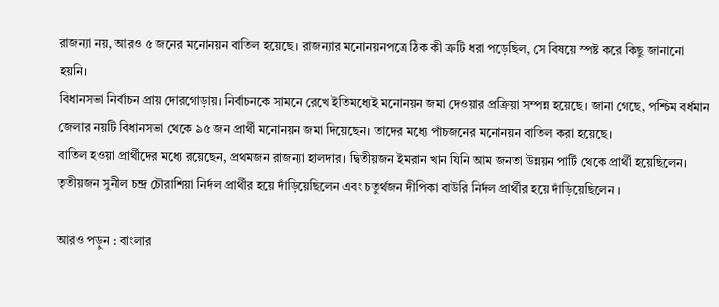রাজন্যা নয়, আরও ৫ জনের মনোনয়ন বাতিল হয়েছে। রাজন্যার মনোনয়নপত্রে ঠিক কী ত্রুটি ধরা পড়েছিল, সে বিষয়ে স্পষ্ট করে কিছু জানানো হয়নি।
বিধানসভা নির্বাচন প্রায় দোরগোড়ায়। নির্বাচনকে সামনে রেখে ইতিমধ্যেই মনোনয়ন জমা দেওয়ার প্রক্রিয়া সম্পন্ন হয়েছে। জানা গেছে, পশ্চিম বর্ধমান জেলার নয়টি বিধানসভা থেকে ৯৫ জন প্রার্থী মনোনয়ন জমা দিয়েছেন। তাদের মধ্যে পাঁচজনের মনোনয়ন বাতিল করা হয়েছে।
বাতিল হওয়া প্রার্থীদের মধ্যে রয়েছেন, প্রথমজন রাজন্যা হালদার। দ্বিতীয়জন ইমরান খান যিনি আম জনতা উন্নয়ন পার্টি থেকে প্রার্থী হয়েছিলেন। তৃতীয়জন সুনীল চন্দ্র চৌরাশিয়া নির্দল প্রার্থীর হয়ে দাঁড়িয়েছিলেন এবং চতুর্থজন দীপিকা বাউরি নির্দল প্রার্থীর হয়ে দাঁড়িয়েছিলেন ।

আরও পড়ুন : বাংলার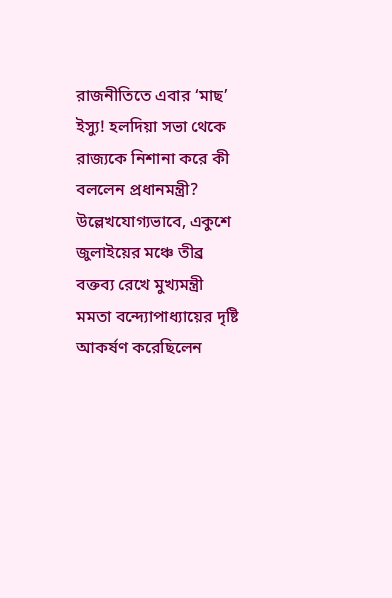রাজনীতিতে এবার ‘মাছ’ ইস্যু! হলদিয়া সভা থেকে রাজ্যকে নিশানা করে কী বললেন প্রধানমন্ত্রী?
উল্লেখযোগ্যভাবে, একুশে জুলাইয়ের মঞ্চে তীব্র বক্তব্য রেখে মুখ্যমন্ত্রী মমতা বন্দ্যোপাধ্যায়ের দৃষ্টি আকর্ষণ করেছিলেন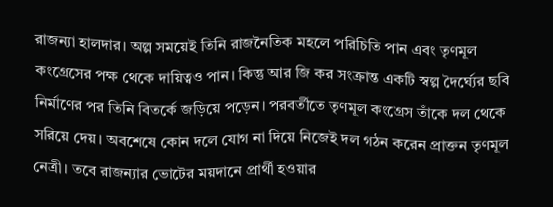রাজন্যা হালদার। অল্প সময়েই তিনি রাজনৈতিক মহলে পরিচিতি পান এবং তৃণমূল কংগ্রেসের পক্ষ থেকে দায়িত্বও পান। কিন্তু আর জি কর সংক্রান্ত একটি স্বল্প দৈর্ঘ্যের ছবি নির্মাণের পর তিনি বিতর্কে জড়িয়ে পড়েন। পরবর্তীতে তৃণমূল কংগ্রেস তাঁকে দল থেকে সরিয়ে দেয়। অবশেষে কোন দলে যোগ না দিয়ে নিজেই দল গঠন করেন প্রাক্তন তৃণমূল নেত্রী। তবে রাজন্যার ভোটের ময়দানে প্রার্থী হওয়ার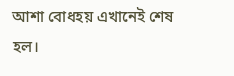আশা বোধহয় এখানেই শেষ হল।